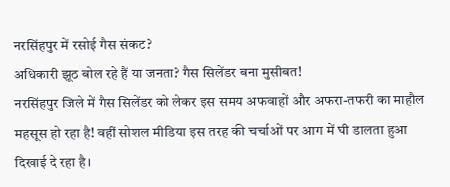नरसिंहपुर में रसोई गैस संकट?
अधिकारी झूठ बोल रहे हैं या जनता? गैस सिलेंडर बना मुसीबत!
नरसिंहपुर जिले में गैस सिलेंडर को लेकर इस समय अफवाहों और अफरा-तफरी का माहौल महसूस हो रहा है! वहीं सोशल मीडिया इस तरह की चर्चाओं पर आग में घी डालता हुआ दिखाई दे रहा है।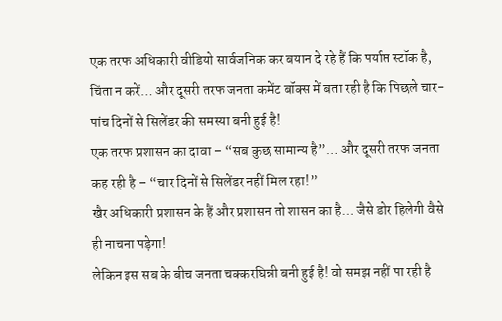एक तरफ अधिकारी वीडियो सार्वजनिक कर बयान दे रहे हैं कि पर्याप्त स्टॉक है, चिंता न करें… और दूसरी तरफ जनता कमेंट बॉक्स में बता रही है कि पिछले चार-पांच दिनों से सिलेंडर की समस्या बनी हुई है!
एक तरफ प्रशासन का दावा – “सब कुछ सामान्य है”… और दूसरी तरफ जनता कह रही है – “चार दिनों से सिलेंडर नहीं मिल रहा!”
खैर अधिकारी प्रशासन के हैं और प्रशासन तो शासन का है… जैसे डोर हिलेगी वैसे ही नाचना पड़ेगा!
लेकिन इस सब के बीच जनता चक्करघिन्नी बनी हुई है! वो समझ नहीं पा रही है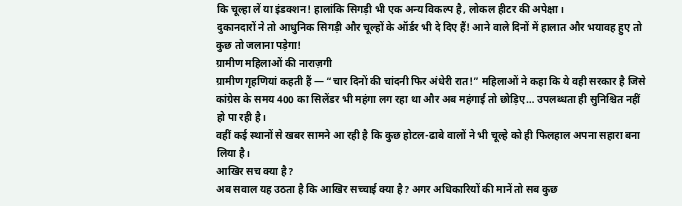कि चूल्हा लें या इंडक्शन! हालांकि सिगड़ी भी एक अन्य विकल्प है, लोकल हीटर की अपेक्षा।
दुकानदारों ने तो आधुनिक सिगड़ी और चूल्हों के ऑर्डर भी दे दिए हैं! आने वाले दिनों में हालात और भयावह हुए तो कुछ तो जलाना पड़ेगा!
ग्रामीण महिलाओं की नाराज़गी
ग्रामीण गृहणियां कहती हैं — “चार दिनों की चांदनी फिर अंधेरी रात!” महिलाओं ने कहा कि ये वही सरकार है जिसे कांग्रेस के समय 400 का सिलेंडर भी महंगा लग रहा था और अब महंगाई तो छोड़िए… उपलब्धता ही सुनिश्चित नहीं हो पा रही है।
वहीं कई स्थानों से खबर सामने आ रही है कि कुछ होटल-ढाबे वालों ने भी चूल्हे को ही फिलहाल अपना सहारा बना लिया है।
आखिर सच क्या है?
अब सवाल यह उठता है कि आखिर सच्चाई क्या है? अगर अधिकारियों की मानें तो सब कुछ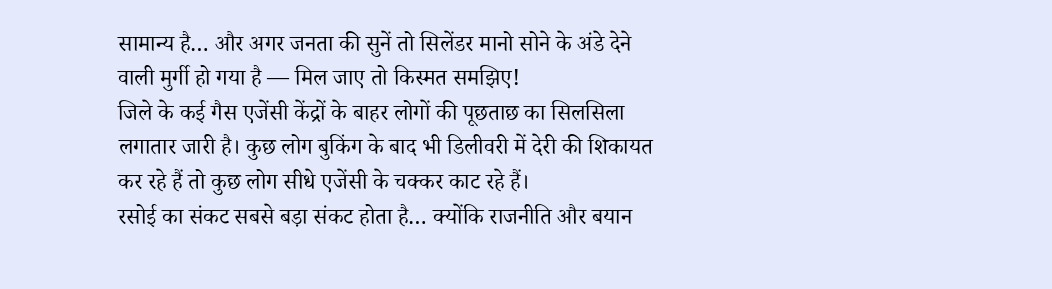सामान्य है… और अगर जनता की सुनें तो सिलेंडर मानो सोने के अंडे देने वाली मुर्गी हो गया है — मिल जाए तो किस्मत समझिए!
जिले के कई गैस एजेंसी केंद्रों के बाहर लोगों की पूछताछ का सिलसिला लगातार जारी है। कुछ लोग बुकिंग के बाद भी डिलीवरी में देरी की शिकायत कर रहे हैं तो कुछ लोग सीधे एजेंसी के चक्कर काट रहे हैं।
रसोई का संकट सबसे बड़ा संकट होता है… क्योंकि राजनीति और बयान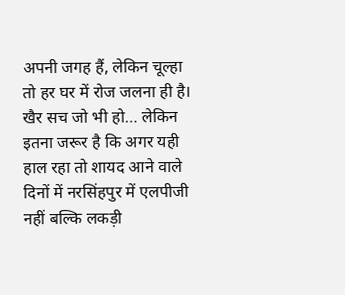अपनी जगह हैं, लेकिन चूल्हा तो हर घर में रोज जलना ही है।
खैर सच जो भी हो… लेकिन इतना जरूर है कि अगर यही हाल रहा तो शायद आने वाले दिनों में नरसिंहपुर में एलपीजी नहीं बल्कि लकड़ी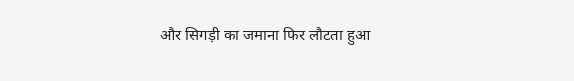और सिगड़ी का जमाना फिर लौटता हुआ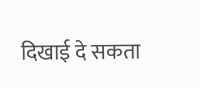दिखाई दे सकता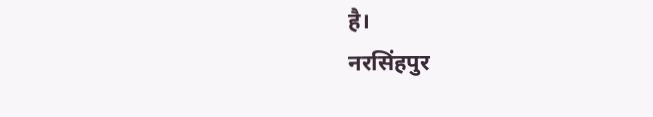है।
नरसिंहपुर